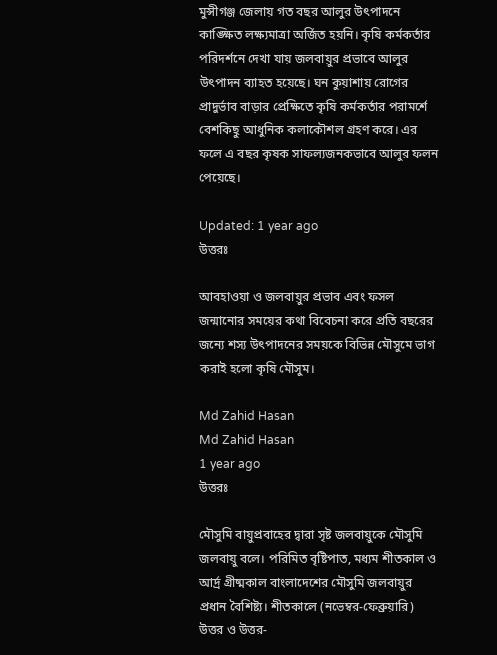মুন্সীগঞ্জ জেলায় গত বছর আলুর উৎপাদনে কাঙ্ক্ষিত লক্ষ্যমাত্রা অর্জিত হয়নি। কৃষি কর্মকর্তার পরিদর্শনে দেখা যায় জলবায়ুর প্রভাবে আলুর উৎপাদন ব্যাহত হয়েছে। ঘন কুয়াশায় রোগের প্রাদুর্ভাব বাড়ার প্রেক্ষিতে কৃষি কর্মকর্তার পরামর্শে বেশকিছু আধুনিক কলাকৌশল গ্রহণ করে। এর ফলে এ বছর কৃষক সাফল্যজনকভাবে আলুর ফলন পেয়েছে।

Updated: 1 year ago
উত্তরঃ

আবহাওয়া ও জলবায়ুর প্রভাব এবং ফসল জন্মানোর সময়ের কথা বিবেচনা করে প্রতি বছরের জন্যে শস্য উৎপাদনের সময়কে বিভিন্ন মৌসুমে ভাগ করাই হলো কৃষি মৌসুম।

Md Zahid Hasan
Md Zahid Hasan
1 year ago
উত্তরঃ

মৌসুমি বায়ুপ্রবাহের দ্বারা সৃষ্ট জলবায়ুকে মৌসুমি জলবায়ু বলে। পরিমিত বৃষ্টিপাত, মধ্যম শীতকাল ও আর্দ্র গ্রীষ্মকাল বাংলাদেশের মৌসুমি জলবায়ুর প্রধান বৈশিষ্ট্য। শীতকালে (নভেম্বর-ফেব্রুয়ারি) উত্তর ও উত্তর-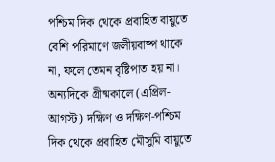পশ্চিম দিক থেকে প্রবাহিত বায়ুতে বেশি পরিমাণে জলীয়বাষ্প থাকে না, ফলে তেমন বৃষ্টিপাত হয় না। অন্যদিকে গ্রীষ্মকালে (এপ্রিল-আগস্ট) দক্ষিণ ও দক্ষিণ-পশ্চিম দিক থেকে প্রবাহিত মৌসুমি বায়ুতে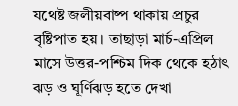যথেষ্ট জলীয়বাষ্প থাকায় প্রচুর বৃষ্টিপাত হয়। তাছাড়া মার্চ-এপ্রিল মাসে উত্তর-পশ্চিম দিক থেকে হঠাৎ ঝড় ও ঘূর্ণিঝড় হতে দেখা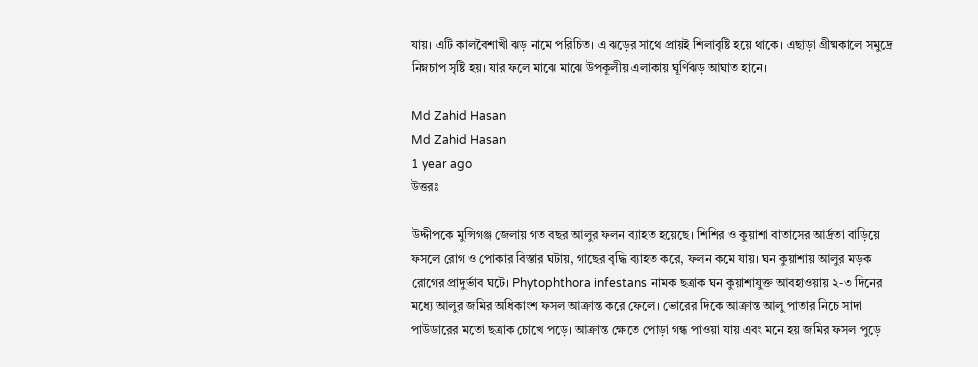যায়। এটি কালবৈশাখী ঝড় নামে পরিচিত। এ ঝড়ের সাথে প্রায়ই শিলাবৃষ্টি হয়ে থাকে। এছাড়া গ্রীষ্মকালে সমুদ্রে নিম্নচাপ সৃষ্টি হয়। যার ফলে মাঝে মাঝে উপকূলীয় এলাকায় ঘূর্ণিঝড় আঘাত হানে।

Md Zahid Hasan
Md Zahid Hasan
1 year ago
উত্তরঃ

উদ্দীপকে মুন্সিগঞ্জ জেলায় গত বছর আলুর ফলন ব্যাহত হয়েছে। শিশির ও কুয়াশা বাতাসের আর্দ্রতা বাড়িয়ে ফসলে রোগ ও পোকার বিস্তার ঘটায়, গাছের বৃদ্ধি ব্যাহত করে, ফলন কমে যায়। ঘন কুয়াশায় আলুর মড়ক রোগের প্রাদুর্ভাব ঘটে। Phytophthora infestans নামক ছত্রাক ঘন কুয়াশাযুক্ত আবহাওয়ায় ২-৩ দিনের মধ্যে আলুর জমির অধিকাংশ ফসল আক্রান্ত করে ফেলে। ভোরের দিকে আক্রান্ত আলু পাতার নিচে সাদা পাউডারের মতো ছত্রাক চোখে পড়ে। আক্রান্ত ক্ষেতে পোড়া গন্ধ পাওয়া যায় এবং মনে হয় জমির ফসল পুড়ে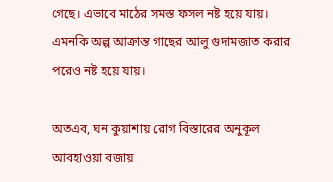গেছে। এভাবে মাঠের সমস্ত ফসল নষ্ট হয়ে যায়। এমনকি অল্প আক্রান্ত গাছের আলু গুদামজাত করার পরেও নষ্ট হয়ে যায়।

অতএব, ঘন কুয়াশায় রোগ বিস্তারের অনুকূল আবহাওয়া বজায়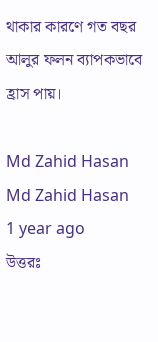থাকার কারণে গত বছর আলুর ফলন ব্যাপকভাবে হ্রাস পায়।

Md Zahid Hasan
Md Zahid Hasan
1 year ago
উত্তরঃ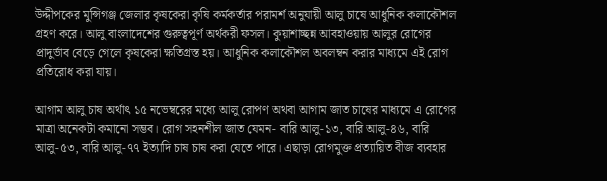উদ্দীপকের মুন্সিগঞ্জ জেলার কৃষকেরা কৃষি কর্মকর্তার পরামর্শ অনুযায়ী আলু চাষে আধুনিক কলাকৌশল গ্রহণ করে। আলু বাংলাদেশের গুরুত্বপূর্ণ অর্থকরী ফসল। কুয়াশাচ্ছন্ন আবহাওয়ায় আলুর রোগের প্রাদুর্ভাব বেড়ে গেলে কৃষকেরা ক্ষতিগ্রস্ত হয়। আধুনিক কলাকৌশল অবলম্বন করার মাধ্যমে এই রোগ প্রতিরোধ করা যায়।

আগাম আলু চাষ অর্থাৎ ১৫ নভেম্বরের মধ্যে আলু রোপণ অথবা আগাম জাত চাষের মাধ্যমে এ রোগের মাত্রা অনেকটা কমানো সম্ভব। রোগ সহনশীল জাত যেমন- বারি আলু-১৩, বারি আলু-৪৬, বারি আলু-৫৩, বারি আলু-৭৭ ইত্যাদি চাষ চাষ করা যেতে পারে। এছাড়া রোগমুক্ত প্রত্যায়িত বীজ ব্যবহার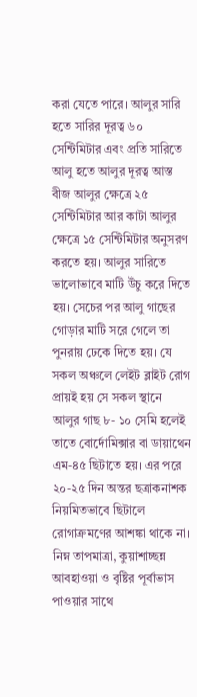করা যেতে পারে। আলুর সারি হতে সারির দূরত্ব ৬০ সেন্টিমিটার এবং প্রতি সারিতে আলু হতে আলুর দূরত্ব আস্ত বীজ আলুর ক্ষেত্রে ২৫ সেন্টিমিটার আর কাটা আলুর ক্ষেত্রে ১৫ সেন্টিমিটার অনুসরণ করতে হয়। আলুর সারিতে ভালোভাবে মাটি উঁচু করে দিতে হয়। সেচের পর আলু গাছের গোড়ার মাটি সরে গেলে তা পুনরায় ঢেকে দিতে হয়। যে সকল অঞ্চলে লেইট ব্লাইট রোগ প্রায়ই হয় সে সকল স্থানে আলুর গাছ ৮- ১০ সেমি হলেই তাতে বোর্দোমিক্সার বা ডায়াথেন এম-৪৫ ছিটাতে হয়। এর পরে ২০-২৫ দিন অন্তর ছত্রাকনাশক নিয়মিতভাবে ছিটালে রোগাক্রমণের আশঙ্কা থাকে না। নিম্ন তাপমাত্রা, কুয়াশাচ্ছন্ন আবহাওয়া ও বৃষ্টির পূর্বাভাস পাওয়ার সাথে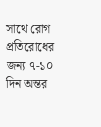সাথে রোগ প্রতিরোধের জন্য ৭-১০ দিন অন্তর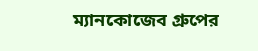ম্যানকোজেব গ্রুপের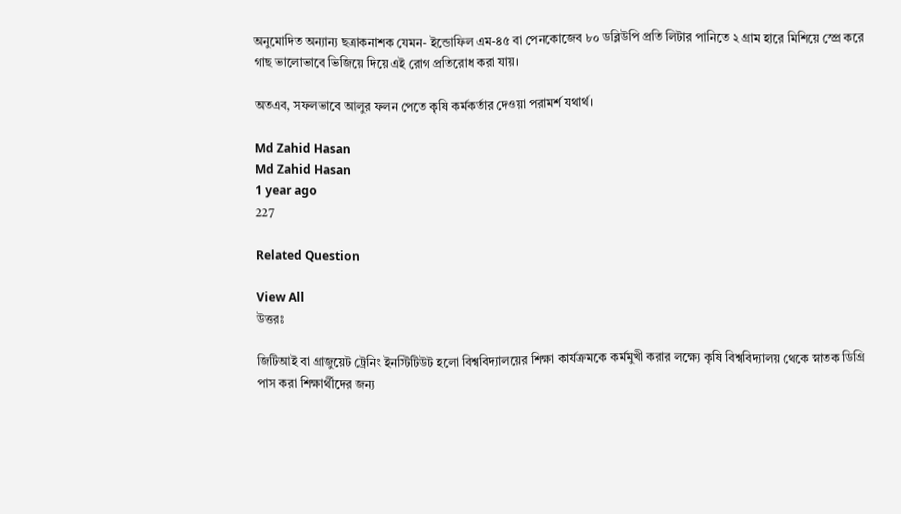অনুমোদিত অন্যান্য ছত্রাকনাশক যেমন- ইন্ডোফিল এম-৪৫ বা পেনকোজেব ৮০ ডব্লিউপি প্রতি লিটার পানিতে ২ গ্রাম হারে মিশিয়ে স্প্রে করে গাছ ভালোভাবে ভিজিয়ে দিয়ে এই রোগ প্রতিরোধ করা যায়।

অতএব, সফলভাবে আলুর ফলন পেতে কৃষি কর্মকর্তার দেওয়া পরামর্শ যথার্থ।

Md Zahid Hasan
Md Zahid Hasan
1 year ago
227

Related Question

View All
উত্তরঃ

জিটিআই বা গ্রাজুয়েট ট্রেনিং ইনস্টিটিউট হলো বিশ্ববিদ্যালয়ের শিক্ষা কার্যক্রমকে কর্মমুখী করার লক্ষ্যে কৃষি বিশ্ববিদ্যালয় থেকে স্নাতক ডিগ্রি পাস করা শিক্ষার্থীদের জন্য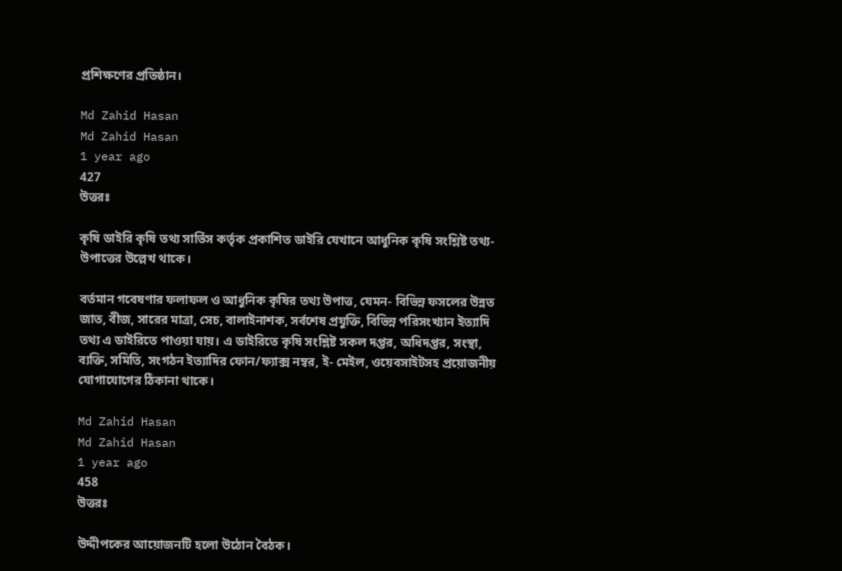প্রশিক্ষণের প্রতিষ্ঠান।

Md Zahid Hasan
Md Zahid Hasan
1 year ago
427
উত্তরঃ

কৃষি ডাইরি কৃষি তথ্য সার্ভিস কর্তৃক প্রকাশিত ডাইরি যেখানে আধুনিক কৃষি সংশ্লিষ্ট তথ্য-উপাত্তের উল্লেখ থাকে।

বর্তমান গবেষণার ফলাফল ও আধুনিক কৃষির তথ্য উপাত্ত, যেমন- বিভিন্ন ফসলের উন্নত জাত, বীজ, সারের মাত্রা, সেচ, বালাইনাশক, সর্বশেষ প্রযুক্তি, বিভিন্ন পরিসংখ্যান ইত্যাদি তথ্য এ ডাইরিতে পাওয়া যায়। এ ডাইরিতে কৃষি সংশ্লিষ্ট সকল দপ্তর, অধিদপ্তর, সংস্থা, ব্যক্তি, সমিতি, সংগঠন ইত্যাদির ফোন/ফ্যাক্স নম্বর, ই- মেইল, ওয়েবসাইটসহ প্রয়োজনীয় যোগাযোগের ঠিকানা থাকে।

Md Zahid Hasan
Md Zahid Hasan
1 year ago
458
উত্তরঃ

উদ্দীপকের আয়োজনটি হলো উঠোন বৈঠক।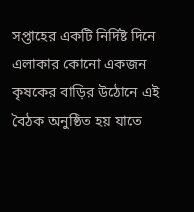সপ্তাহের একটি নির্দিষ্ট দিনে এলাকার কোনো একজন কৃষকের বাড়ির উঠোনে এই বৈঠক অনুষ্ঠিত হয় যাতে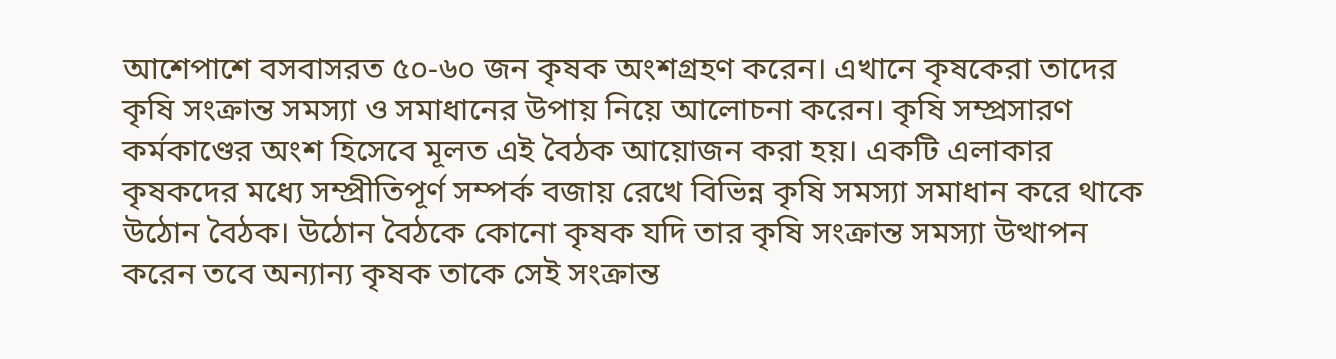আশেপাশে বসবাসরত ৫০-৬০ জন কৃষক অংশগ্রহণ করেন। এখানে কৃষকেরা তাদের কৃষি সংক্রান্ত সমস্যা ও সমাধানের উপায় নিয়ে আলোচনা করেন। কৃষি সম্প্রসারণ কর্মকাণ্ডের অংশ হিসেবে মূলত এই বৈঠক আয়োজন করা হয়। একটি এলাকার কৃষকদের মধ্যে সম্প্রীতিপূর্ণ সম্পর্ক বজায় রেখে বিভিন্ন কৃষি সমস্যা সমাধান করে থাকে উঠোন বৈঠক। উঠোন বৈঠকে কোনো কৃষক যদি তার কৃষি সংক্রান্ত সমস্যা উত্থাপন করেন তবে অন্যান্য কৃষক তাকে সেই সংক্রান্ত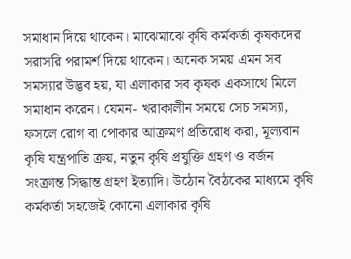সমাধান দিয়ে থাকেন। মাঝেমাঝে কৃষি কর্মকর্তা কৃষকদের সরাসরি পরামর্শ দিয়ে থাকেন। অনেক সময় এমন সব সমস্যার উদ্ভব হয়, যা এলাকার সব কৃষক একসাথে মিলে সমাধান করেন। যেমন- খরাকালীন সময়ে সেচ সমস্যা, ফসলে রোগ বা পোকার আক্রমণ প্রতিরোধ করা, মূল্যবান কৃষি যন্ত্রপাতি ক্রয়, নতুন কৃষি প্রযুক্তি গ্রহণ ও বর্জন সংক্রান্ত সিদ্ধান্ত গ্রহণ ইত্যাদি। উঠোন বৈঠকের মাধ্যমে কৃষি কর্মকর্তা সহজেই কোনো এলাকার কৃষি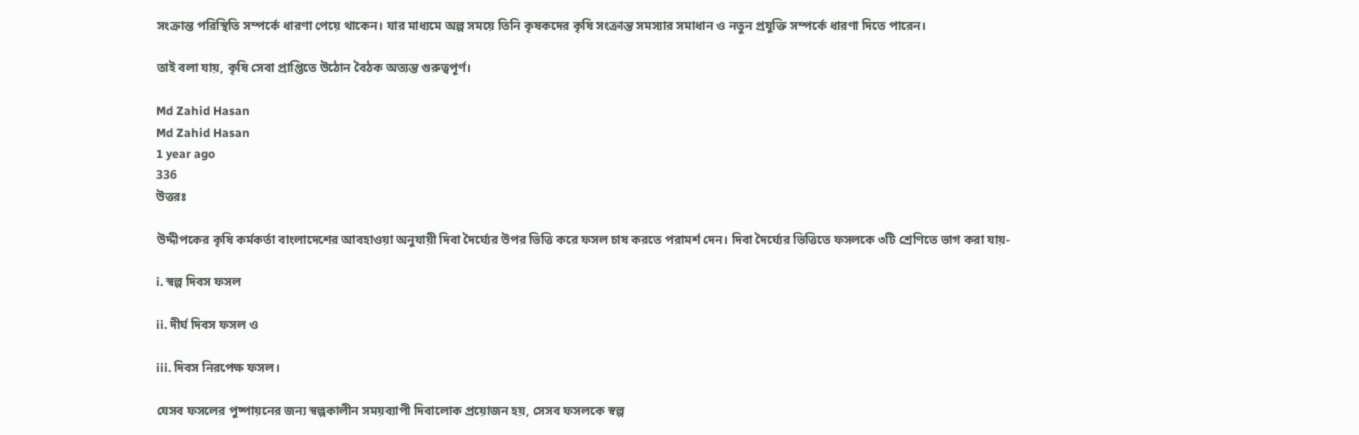সংক্রান্ত পরিস্থিতি সম্পর্কে ধারণা পেয়ে থাকেন। যার মাধ্যমে অল্প সময়ে তিনি কৃষকদের কৃষি সংক্রান্ত সমস্যার সমাধান ও নতুন প্রযুক্তি সম্পর্কে ধারণা দিতে পারেন।

তাই বলা যায়, কৃষি সেবা প্রাপ্তিতে উঠোন বৈঠক অত্যন্ত গুরুত্বপূর্ণ।

Md Zahid Hasan
Md Zahid Hasan
1 year ago
336
উত্তরঃ

উদ্দীপকের কৃষি কর্মকর্তা বাংলাদেশের আবহাওয়া অনুযায়ী দিবা দৈর্ঘ্যের উপর ভিত্তি করে ফসল চাষ করতে পরামর্শ দেন। দিবা দৈর্ঘ্যের ভিত্তিতে ফসলকে ৩টি শ্রেণিতে ভাগ করা যায়-

i. স্বল্প দিবস ফসল

ii. দীর্ঘ দিবস ফসল ও

iii. দিবস নিরপেক্ষ ফসল।

যেসব ফসলের পুষ্পায়নের জন্য স্বল্পকালীন সময়ব্যাপী দিবালোক প্রয়োজন হয়, সেসব ফসলকে স্বল্প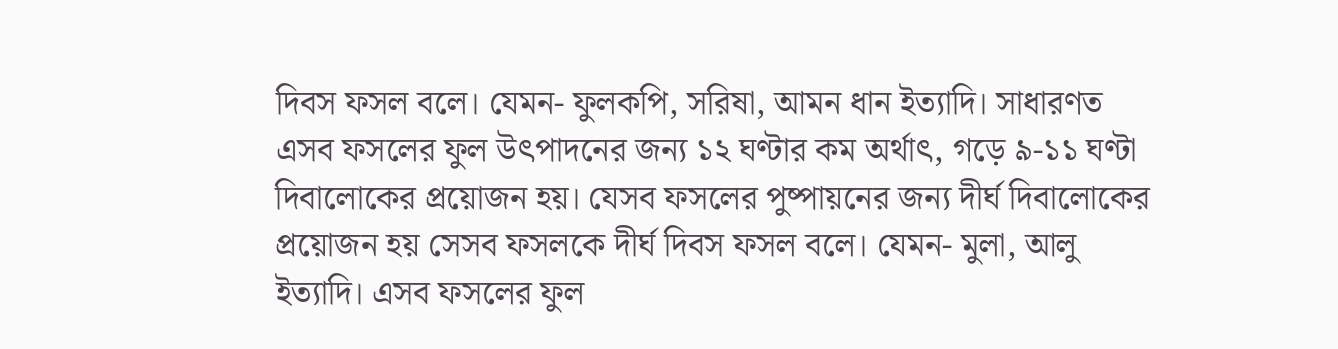দিবস ফসল বলে। যেমন- ফুলকপি, সরিষা, আমন ধান ইত্যাদি। সাধারণত এসব ফসলের ফুল উৎপাদনের জন্য ১২ ঘণ্টার কম অর্থাৎ, গড়ে ৯-১১ ঘণ্টা দিবালোকের প্রয়োজন হয়। যেসব ফসলের পুষ্পায়নের জন্য দীর্ঘ দিবালোকের প্রয়োজন হয় সেসব ফসলকে দীর্ঘ দিবস ফসল বলে। যেমন- মুলা, আলু ইত্যাদি। এসব ফসলের ফুল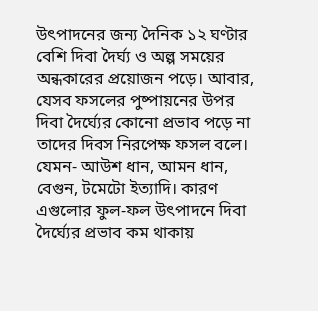উৎপাদনের জন্য দৈনিক ১২ ঘণ্টার বেশি দিবা দৈর্ঘ্য ও অল্প সময়ের অন্ধকারের প্রয়োজন পড়ে। আবার, যেসব ফসলের পুষ্পায়নের উপর দিবা দৈর্ঘ্যের কোনো প্রভাব পড়ে না তাদের দিবস নিরপেক্ষ ফসল বলে। যেমন- আউশ ধান, আমন ধান, বেগুন, টমেটো ইত্যাদি। কারণ এগুলোর ফুল-ফল উৎপাদনে দিবা দৈর্ঘ্যের প্রভাব কম থাকায়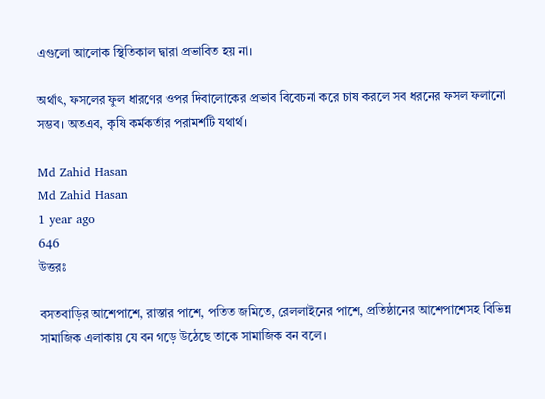এগুলো আলোক স্থিতিকাল দ্বারা প্রভাবিত হয় না।

অর্থাৎ, ফসলের ফুল ধারণের ওপর দিবালোকের প্রভাব বিবেচনা করে চাষ করলে সব ধরনের ফসল ফলানো সম্ভব। অতএব, কৃষি কর্মকর্তার পরামর্শটি যথার্থ।

Md Zahid Hasan
Md Zahid Hasan
1 year ago
646
উত্তরঃ

বসতবাড়ির আশেপাশে, রাস্তার পাশে, পতিত জমিতে, রেললাইনের পাশে, প্রতিষ্ঠানের আশেপাশেসহ বিভিন্ন সামাজিক এলাকায় যে বন গড়ে উঠেছে তাকে সামাজিক বন বলে।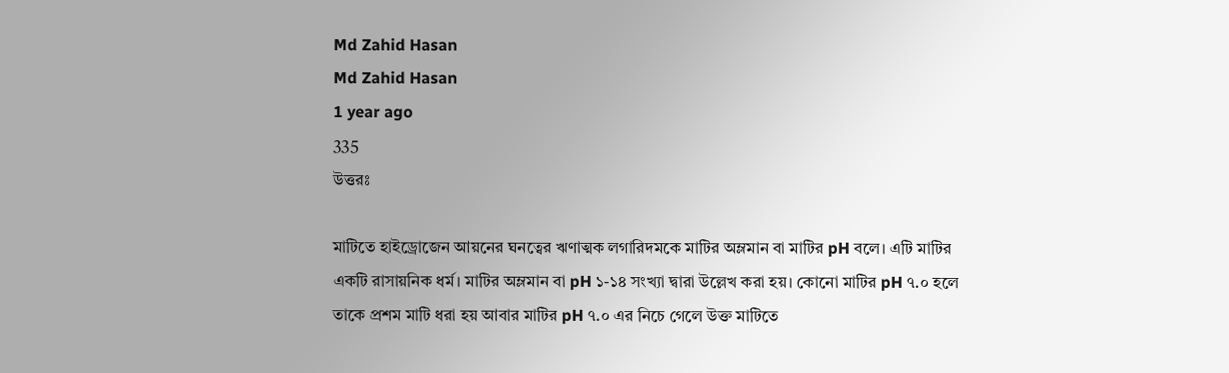Md Zahid Hasan
Md Zahid Hasan
1 year ago
335
উত্তরঃ

মাটিতে হাইড্রোজেন আয়নের ঘনত্বের ঋণাত্মক লগারিদমকে মাটির অম্লমান বা মাটির pH বলে। এটি মাটির একটি রাসায়নিক ধর্ম। মাটির অম্লমান বা pH ১-১৪ সংখ্যা দ্বারা উল্লেখ করা হয়। কোনো মাটির pH ৭.০ হলে তাকে প্রশম মাটি ধরা হয় আবার মাটির pH ৭.০ এর নিচে গেলে উক্ত মাটিতে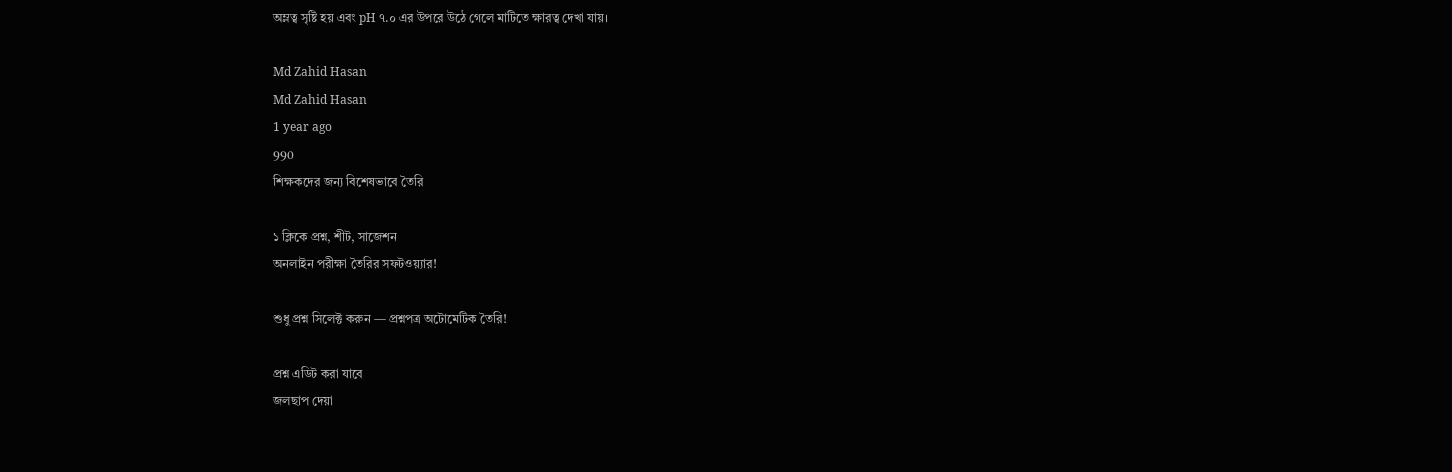অম্লত্ব সৃষ্টি হয় এবং pH ৭.০ এর উপরে উঠে গেলে মাটিতে ক্ষারত্ব দেখা যায়।

Md Zahid Hasan
Md Zahid Hasan
1 year ago
990
শিক্ষকদের জন্য বিশেষভাবে তৈরি

১ ক্লিকে প্রশ্ন, শীট, সাজেশন
অনলাইন পরীক্ষা তৈরির সফটওয়্যার!

শুধু প্রশ্ন সিলেক্ট করুন — প্রশ্নপত্র অটোমেটিক তৈরি!

প্রশ্ন এডিট করা যাবে
জলছাপ দেয়া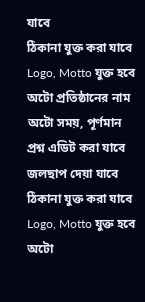যাবে
ঠিকানা যুক্ত করা যাবে
Logo, Motto যুক্ত হবে
অটো প্রতিষ্ঠানের নাম
অটো সময়, পূর্ণমান
প্রশ্ন এডিট করা যাবে
জলছাপ দেয়া যাবে
ঠিকানা যুক্ত করা যাবে
Logo, Motto যুক্ত হবে
অটো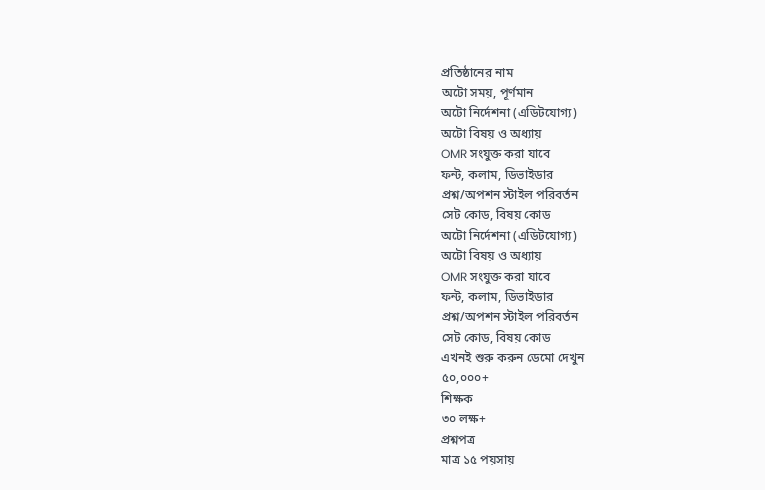প্রতিষ্ঠানের নাম
অটো সময়, পূর্ণমান
অটো নির্দেশনা (এডিটযোগ্য)
অটো বিষয় ও অধ্যায়
OMR সংযুক্ত করা যাবে
ফন্ট, কলাম, ডিভাইডার
প্রশ্ন/অপশন স্টাইল পরিবর্তন
সেট কোড, বিষয় কোড
অটো নির্দেশনা (এডিটযোগ্য)
অটো বিষয় ও অধ্যায়
OMR সংযুক্ত করা যাবে
ফন্ট, কলাম, ডিভাইডার
প্রশ্ন/অপশন স্টাইল পরিবর্তন
সেট কোড, বিষয় কোড
এখনই শুরু করুন ডেমো দেখুন
৫০,০০০+
শিক্ষক
৩০ লক্ষ+
প্রশ্নপত্র
মাত্র ১৫ পয়সায়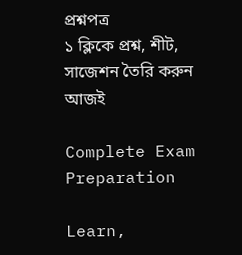প্রশ্নপত্র
১ ক্লিকে প্রশ্ন, শীট, সাজেশন তৈরি করুন আজই

Complete Exam
Preparation

Learn,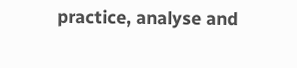practice, analyse and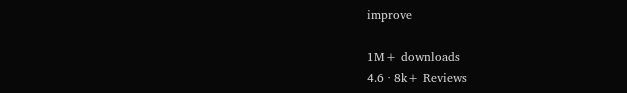improve

1M+ downloads
4.6 · 8k+ Reviews